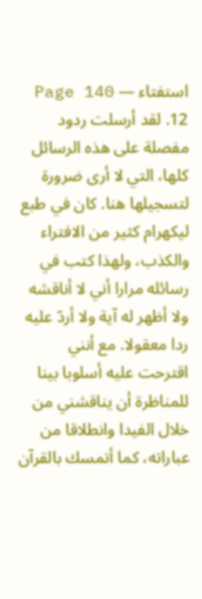استفتاء — Page 140
12. لقد أرسلت ردود مفصلة على هذه الرسائل كلها، التي لا أرى ضرورة لتسجيلها هنا. كان في طبع ليكهرام كثير من الافتراء والكذب، ولهذا كتب في رسائله مرارا أني لا أناقشه ولا أظهر له آية ولا أردّ عليه ردا معقولا. مع أنني اقترحت عليه أسلوبا بينا للمناظرة أن يناقشني من خلال الفيدا وانطلاقا من عباراته، كما أتمسك بالقرآن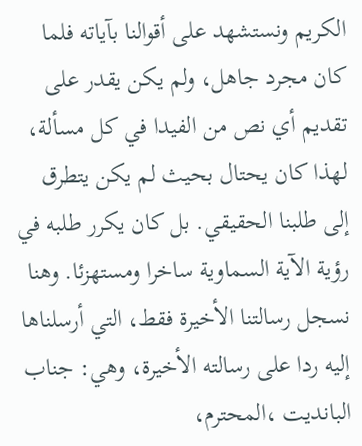الكريم ونستشهد على أقوالنا بآياته فلما كان مجرد جاهل، ولم يكن يقدر على تقديم أي نص من الفيدا في كل مسألة، لهذا كان يحتال بحيث لم يكن يتطرق إلى طلبنا الحقيقي. بل كان يكرر طلبه في رؤية الآية السماوية ساخرا ومستهزئا. وهنا نسجل رسالتنا الأخيرة فقط، التي أرسلناها إليه ردا على رسالته الأخيرة، وهي: جناب البانديت ،المحترم،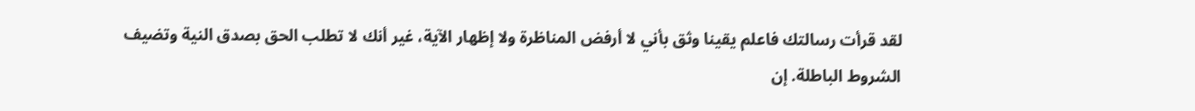لقد قرأت رسالتك فاعلم يقينا وثق بأني لا أرفض المناظرة ولا إظهار الآية، غير أنك لا تطلب الحق بصدق النية وتضيف الشروط الباطلة. إن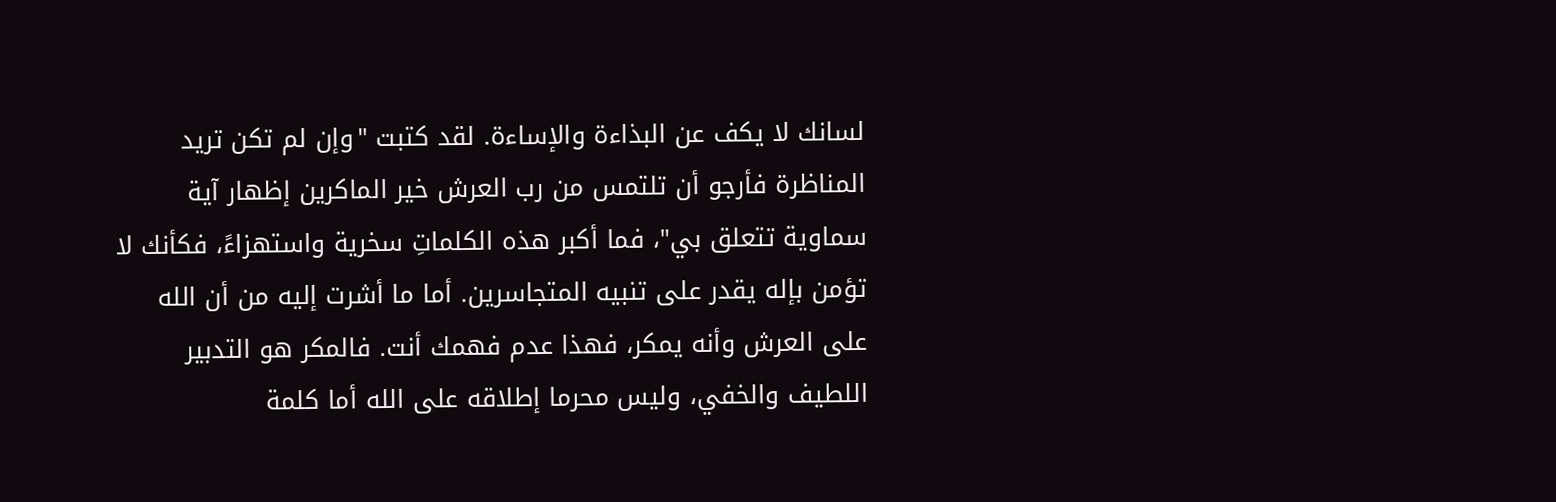لسانك لا يكف عن البذاءة والإساءة. لقد كتبت "وإن لم تكن تريد المناظرة فأرجو أن تلتمس من رب العرش خير الماكرين إظهار آية سماوية تتعلق بي"، فما أكبر هذه الكلماتِ سخرية واستهزاءً، فكأنك لا تؤمن بإله يقدر على تنبيه المتجاسرين. أما ما أشرت إليه من أن الله على العرش وأنه يمكر، فهذا عدم فهمك أنت. فالمكر هو التدبير اللطيف والخفي، وليس محرما إطلاقه على الله أما كلمة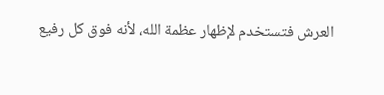العرش فتستخدم لإظهار عظمة الله، لأنه فوق كل رفيع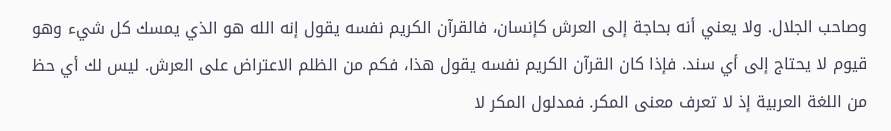وصاحب الجلال. ولا يعني أنه بحاجة إلى العرش كإنسان، فالقرآن الكريم نفسه يقول إنه الله هو الذي يمسك كل شيء وهو قيوم لا يحتاج إلى أي سند. فإذا كان القرآن الكريم نفسه يقول هذا، فكم من الظلم الاعتراض على العرش. ليس لك أي حظ من اللغة العربية إذ لا تعرف معنى المكر. فمدلول المكر لا